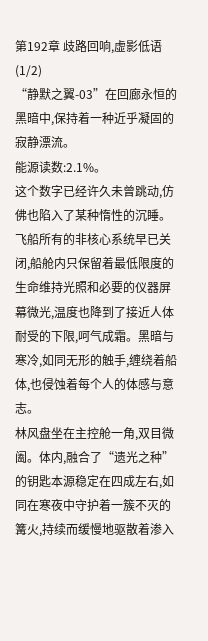第192章 歧路回响,虚影低语(1/2)
“静默之翼-03”在回廊永恒的黑暗中,保持着一种近乎凝固的寂静漂流。
能源读数:2.1%。
这个数字已经许久未曾跳动,仿佛也陷入了某种惰性的沉睡。飞船所有的非核心系统早已关闭,船舱内只保留着最低限度的生命维持光照和必要的仪器屏幕微光,温度也降到了接近人体耐受的下限,呵气成霜。黑暗与寒冷,如同无形的触手,缠绕着船体,也侵蚀着每个人的体感与意志。
林风盘坐在主控舱一角,双目微阖。体内,融合了“遗光之种”的钥匙本源稳定在四成左右,如同在寒夜中守护着一簇不灭的篝火,持续而缓慢地驱散着渗入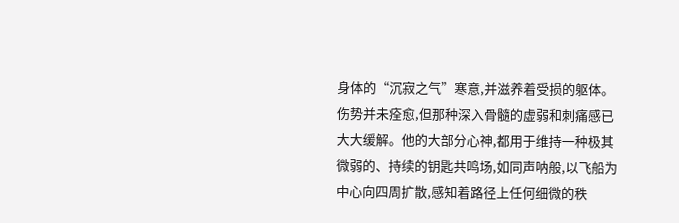身体的“沉寂之气”寒意,并滋养着受损的躯体。伤势并未痊愈,但那种深入骨髓的虚弱和刺痛感已大大缓解。他的大部分心神,都用于维持一种极其微弱的、持续的钥匙共鸣场,如同声呐般,以飞船为中心向四周扩散,感知着路径上任何细微的秩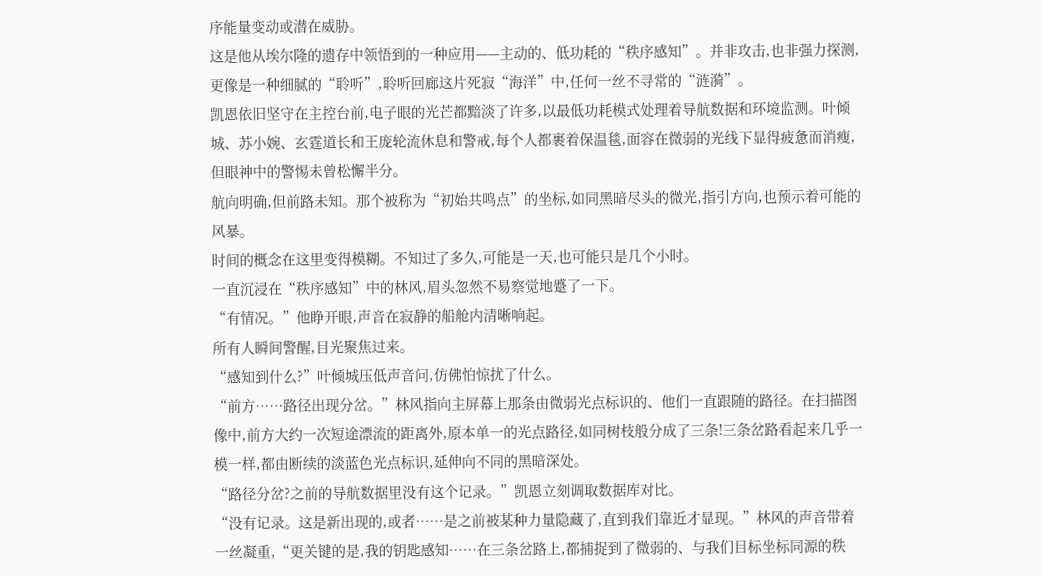序能量变动或潜在威胁。
这是他从埃尔隆的遗存中领悟到的一种应用——主动的、低功耗的“秩序感知”。并非攻击,也非强力探测,更像是一种细腻的“聆听”,聆听回廊这片死寂“海洋”中,任何一丝不寻常的“涟漪”。
凯恩依旧坚守在主控台前,电子眼的光芒都黯淡了许多,以最低功耗模式处理着导航数据和环境监测。叶倾城、苏小婉、玄霆道长和王庞轮流休息和警戒,每个人都裹着保温毯,面容在微弱的光线下显得疲惫而消瘦,但眼神中的警惕未曾松懈半分。
航向明确,但前路未知。那个被称为“初始共鸣点”的坐标,如同黑暗尽头的微光,指引方向,也预示着可能的风暴。
时间的概念在这里变得模糊。不知过了多久,可能是一天,也可能只是几个小时。
一直沉浸在“秩序感知”中的林风,眉头忽然不易察觉地蹙了一下。
“有情况。”他睁开眼,声音在寂静的船舱内清晰响起。
所有人瞬间警醒,目光聚焦过来。
“感知到什么?”叶倾城压低声音问,仿佛怕惊扰了什么。
“前方……路径出现分岔。”林风指向主屏幕上那条由微弱光点标识的、他们一直跟随的路径。在扫描图像中,前方大约一次短途漂流的距离外,原本单一的光点路径,如同树枝般分成了三条!三条岔路看起来几乎一模一样,都由断续的淡蓝色光点标识,延伸向不同的黑暗深处。
“路径分岔?之前的导航数据里没有这个记录。”凯恩立刻调取数据库对比。
“没有记录。这是新出现的,或者……是之前被某种力量隐藏了,直到我们靠近才显现。”林风的声音带着一丝凝重,“更关键的是,我的钥匙感知……在三条岔路上,都捕捉到了微弱的、与我们目标坐标同源的秩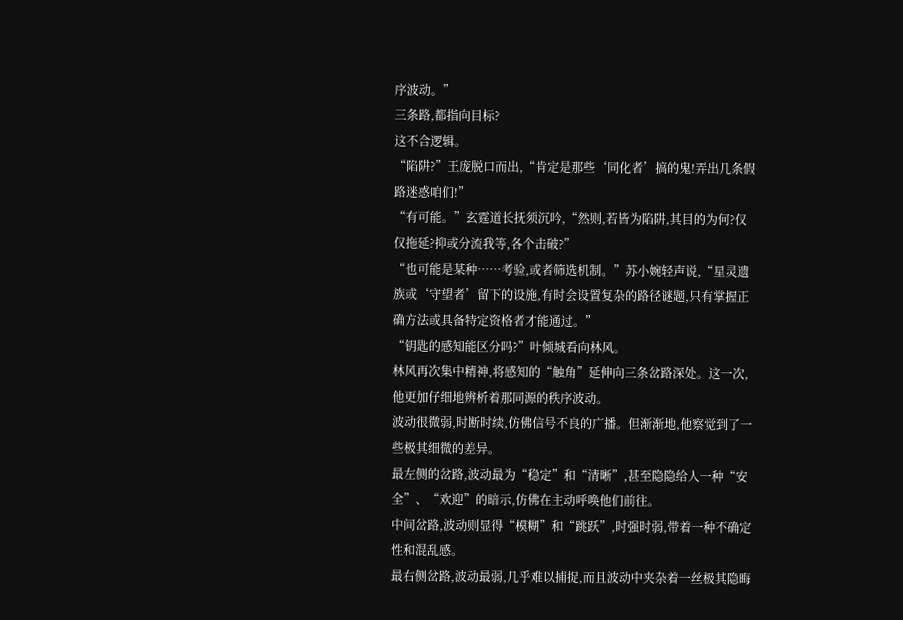序波动。”
三条路,都指向目标?
这不合逻辑。
“陷阱?”王庞脱口而出,“肯定是那些‘同化者’搞的鬼!弄出几条假路迷惑咱们!”
“有可能。”玄霆道长抚须沉吟,“然则,若皆为陷阱,其目的为何?仅仅拖延?抑或分流我等,各个击破?”
“也可能是某种……考验,或者筛选机制。”苏小婉轻声说,“星灵遗族或‘守望者’留下的设施,有时会设置复杂的路径谜题,只有掌握正确方法或具备特定资格者才能通过。”
“钥匙的感知能区分吗?”叶倾城看向林风。
林风再次集中精神,将感知的“触角”延伸向三条岔路深处。这一次,他更加仔细地辨析着那同源的秩序波动。
波动很微弱,时断时续,仿佛信号不良的广播。但渐渐地,他察觉到了一些极其细微的差异。
最左侧的岔路,波动最为“稳定”和“清晰”,甚至隐隐给人一种“安全”、“欢迎”的暗示,仿佛在主动呼唤他们前往。
中间岔路,波动则显得“模糊”和“跳跃”,时强时弱,带着一种不确定性和混乱感。
最右侧岔路,波动最弱,几乎难以捕捉,而且波动中夹杂着一丝极其隐晦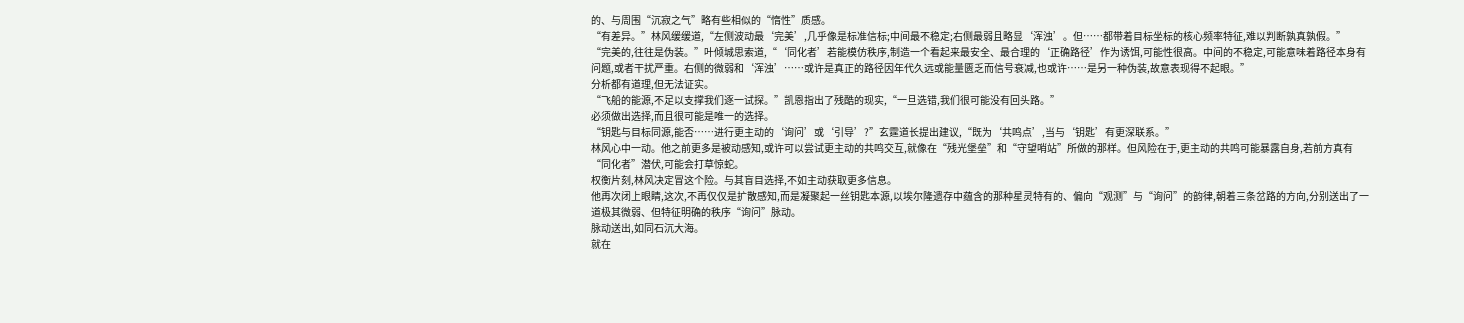的、与周围“沉寂之气”略有些相似的“惰性”质感。
“有差异。”林风缓缓道,“左侧波动最‘完美’,几乎像是标准信标;中间最不稳定;右侧最弱且略显‘浑浊’。但……都带着目标坐标的核心频率特征,难以判断孰真孰假。”
“完美的,往往是伪装。”叶倾城思索道,“‘同化者’若能模仿秩序,制造一个看起来最安全、最合理的‘正确路径’作为诱饵,可能性很高。中间的不稳定,可能意味着路径本身有问题,或者干扰严重。右侧的微弱和‘浑浊’……或许是真正的路径因年代久远或能量匮乏而信号衰减,也或许……是另一种伪装,故意表现得不起眼。”
分析都有道理,但无法证实。
“飞船的能源,不足以支撑我们逐一试探。”凯恩指出了残酷的现实,“一旦选错,我们很可能没有回头路。”
必须做出选择,而且很可能是唯一的选择。
“钥匙与目标同源,能否……进行更主动的‘询问’或‘引导’?”玄霆道长提出建议,“既为‘共鸣点’,当与‘钥匙’有更深联系。”
林风心中一动。他之前更多是被动感知,或许可以尝试更主动的共鸣交互,就像在“残光堡垒”和“守望哨站”所做的那样。但风险在于,更主动的共鸣可能暴露自身,若前方真有“同化者”潜伏,可能会打草惊蛇。
权衡片刻,林风决定冒这个险。与其盲目选择,不如主动获取更多信息。
他再次闭上眼睛,这次,不再仅仅是扩散感知,而是凝聚起一丝钥匙本源,以埃尔隆遗存中蕴含的那种星灵特有的、偏向“观测”与“询问”的韵律,朝着三条岔路的方向,分别送出了一道极其微弱、但特征明确的秩序“询问”脉动。
脉动送出,如同石沉大海。
就在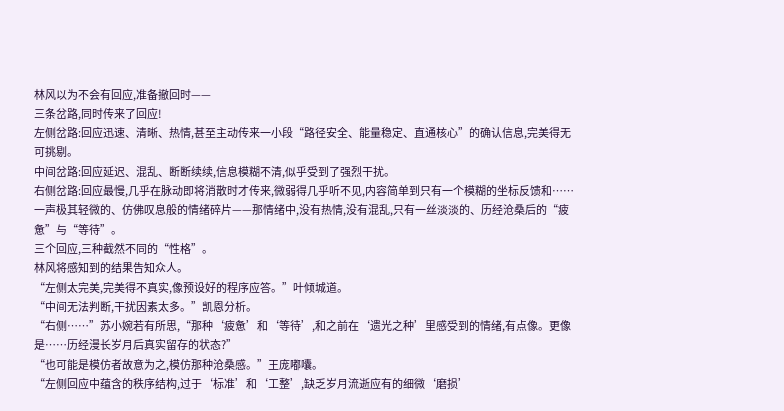林风以为不会有回应,准备撤回时——
三条岔路,同时传来了回应!
左侧岔路:回应迅速、清晰、热情,甚至主动传来一小段“路径安全、能量稳定、直通核心”的确认信息,完美得无可挑剔。
中间岔路:回应延迟、混乱、断断续续,信息模糊不清,似乎受到了强烈干扰。
右侧岔路:回应最慢,几乎在脉动即将消散时才传来,微弱得几乎听不见,内容简单到只有一个模糊的坐标反馈和……一声极其轻微的、仿佛叹息般的情绪碎片——那情绪中,没有热情,没有混乱,只有一丝淡淡的、历经沧桑后的“疲惫”与“等待”。
三个回应,三种截然不同的“性格”。
林风将感知到的结果告知众人。
“左侧太完美,完美得不真实,像预设好的程序应答。”叶倾城道。
“中间无法判断,干扰因素太多。”凯恩分析。
“右侧……”苏小婉若有所思,“那种‘疲惫’和‘等待’,和之前在‘遗光之种’里感受到的情绪,有点像。更像是……历经漫长岁月后真实留存的状态?”
“也可能是模仿者故意为之,模仿那种沧桑感。”王庞嘟囔。
“左侧回应中蕴含的秩序结构,过于‘标准’和‘工整’,缺乏岁月流逝应有的细微‘磨损’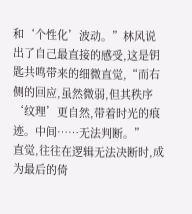和‘个性化’波动。”林风说出了自己最直接的感受,这是钥匙共鸣带来的细微直觉,“而右侧的回应,虽然微弱,但其秩序‘纹理’更自然,带着时光的痕迹。中间……无法判断。”
直觉,往往在逻辑无法决断时,成为最后的倚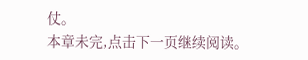仗。
本章未完,点击下一页继续阅读。